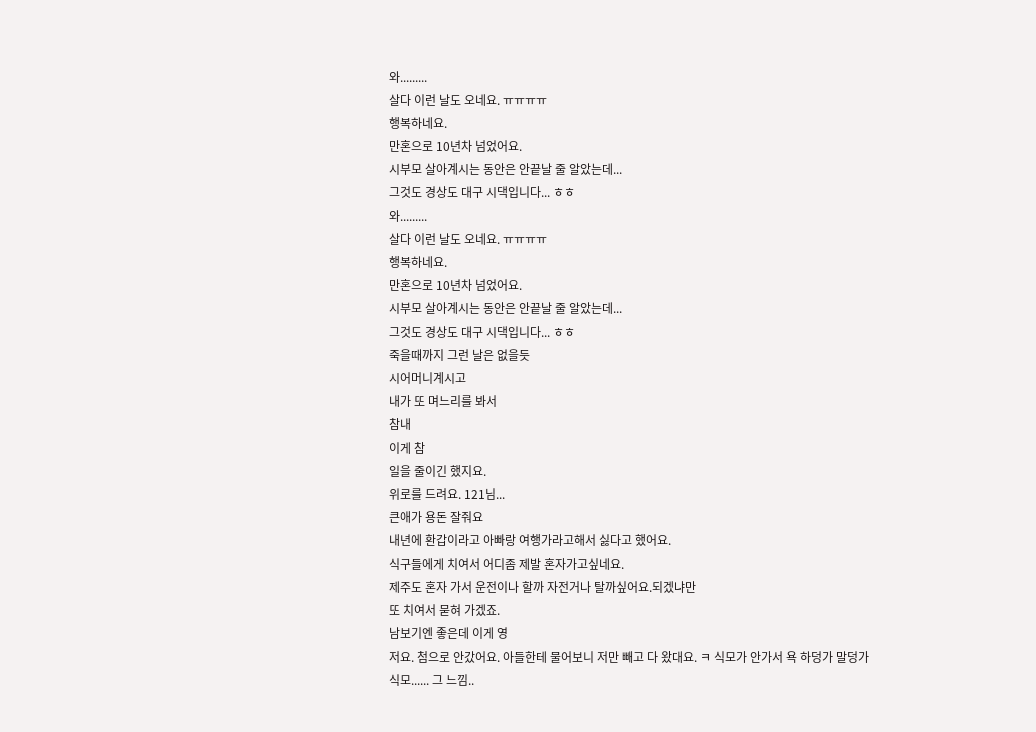와.........
살다 이런 날도 오네요. ㅠㅠㅠㅠ
행복하네요.
만혼으로 10년차 넘었어요.
시부모 살아계시는 동안은 안끝날 줄 알았는데...
그것도 경상도 대구 시댁입니다... ㅎㅎ
와.........
살다 이런 날도 오네요. ㅠㅠㅠㅠ
행복하네요.
만혼으로 10년차 넘었어요.
시부모 살아계시는 동안은 안끝날 줄 알았는데...
그것도 경상도 대구 시댁입니다... ㅎㅎ
죽을때까지 그런 날은 없을듯
시어머니계시고
내가 또 며느리를 봐서
참내
이게 참
일을 줄이긴 했지요.
위로를 드려요. 121님...
큰애가 용돈 잘줘요
내년에 환갑이라고 아빠랑 여행가라고해서 싫다고 했어요.
식구들에게 치여서 어디좀 제발 혼자가고싶네요.
제주도 혼자 가서 운전이나 할까 자전거나 탈까싶어요.되겠냐만
또 치여서 묻혀 가겠죠.
남보기엔 좋은데 이게 영
저요. 첨으로 안갔어요. 아들한테 물어보니 저만 빼고 다 왔대요. ㅋ 식모가 안가서 욕 하덩가 말덩가
식모...... 그 느낌..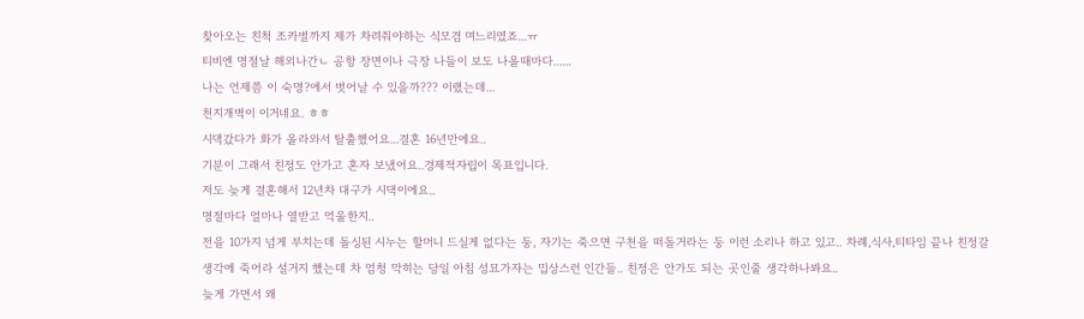찾아오는 친척 조카벌까지 제가 차려줘야하는 식모겸 며느리였죠...ㅠ
티비엔 명절날 해외나간ㄴ 공항 장면이나 극장 나들이 보도 나올때마다......
나는 언제쯤 이 숙명?에서 벗어날 수 있을까??? 이랬는데...
천지개벽이 이거네요. ㅎㅎ
시댁갔다가 화가 올라와서 탈출했어요...결혼 16년만에요..
기분이 그래서 친정도 안가고 혼자 보냈어요..경제적자립이 목표입니다.
저도 늦게 결혼해서 12년차 대구가 시댁이에요..
명절마다 얼마나 열받고 억울한지..
전을 10가지 넘게 부치는데 돌싱된 시누는 할머니 드실게 없다는 둥, 자기는 죽으면 구천을 떠돌거라는 둥 이런 소리나 하고 있고.. 차례,식사,티타임 끝나 친정갈 생각에 죽어라 설거지 했는데 차 엄청 막히는 당일 아침 성묘가자는 밉상스런 인간들.. 친정은 안가도 되는 곳인줄 생각하나봐요..
늦게 가면서 왜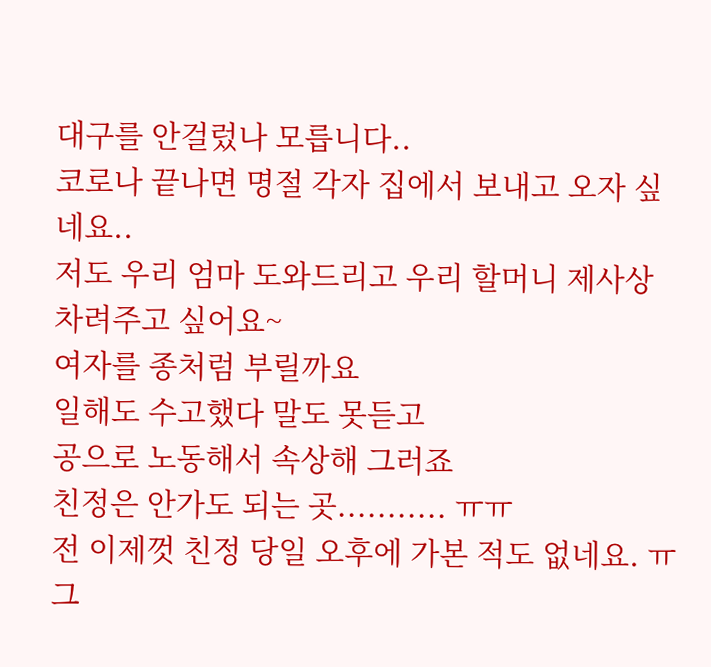대구를 안걸렀나 모릅니다..
코로나 끝나면 명절 각자 집에서 보내고 오자 싶네요..
저도 우리 엄마 도와드리고 우리 할머니 제사상 차려주고 싶어요~
여자를 종처럼 부릴까요
일해도 수고했다 말도 못듣고
공으로 노동해서 속상해 그러죠
친정은 안가도 되는 곳........... ㅠㅠ
전 이제껏 친정 당일 오후에 가본 적도 없네요. ㅠ
그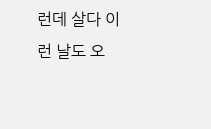런데 살다 이런 날도 오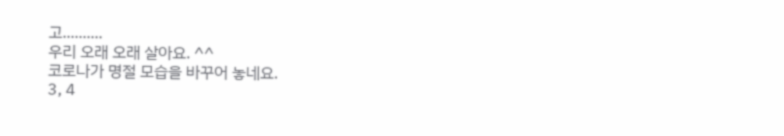고..........
우리 오래 오래 살아요. ^^
코로나가 명절 모습을 바꾸어 놓네요.
3, 4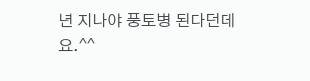년 지나야 풍토병 된다던데요.^^